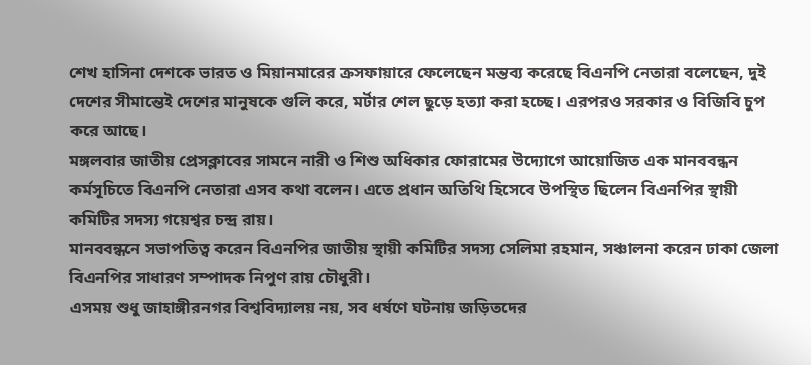শেখ হাসিনা দেশকে ভারত ও মিয়ানমারের ক্রসফায়ারে ফেলেছেন মন্তব্য করেছে বিএনপি নেতারা বলেছেন, দুই দেশের সীমান্তেই দেশের মানুষকে গুলি করে, মর্টার শেল ছুড়ে হত্যা করা হচ্ছে। এরপরও সরকার ও বিজিবি চুপ করে আছে।
মঙ্গলবার জাতীয় প্রেসক্লাবের সামনে নারী ও শিশু অধিকার ফোরামের উদ্যোগে আয়োজিত এক মানববন্ধন কর্মসূচিতে বিএনপি নেতারা এসব কথা বলেন। এতে প্রধান অতিথি হিসেবে উপস্থিত ছিলেন বিএনপির স্থায়ী কমিটির সদস্য গয়েশ্বর চন্দ্র রায়।
মানববন্ধনে সভাপতিত্ব করেন বিএনপির জাতীয় স্থায়ী কমিটির সদস্য সেলিমা রহমান, সঞ্চালনা করেন ঢাকা জেলা বিএনপির সাধারণ সম্পাদক নিপুণ রায় চৌধুরী।
এসময় শুধু জাহাঙ্গীরনগর বিশ্ববিদ্যালয় নয়, সব ধর্ষণে ঘটনায় জড়িতদের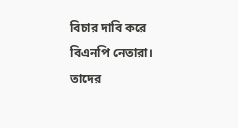বিচার দাবি করে বিএনপি নেতারা। তাদের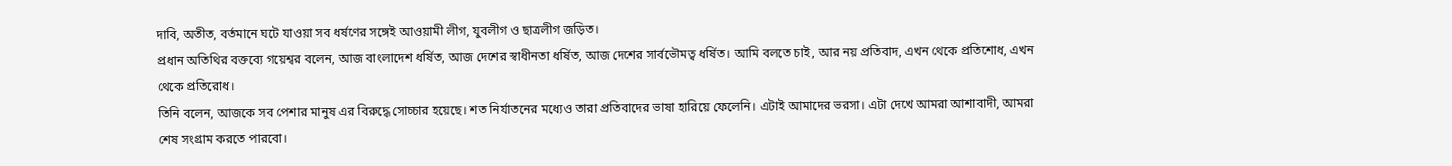দাবি, অতীত, বর্তমানে ঘটে যাওয়া সব ধর্ষণের সঙ্গেই আওয়ামী লীগ, যুবলীগ ও ছাত্রলীগ জড়িত।
প্রধান অতিথির বক্তব্যে গয়েশ্বর বলেন, আজ বাংলাদেশ ধর্ষিত, আজ দেশের স্বাধীনতা ধর্ষিত, আজ দেশের সার্বভৌমত্ব ধর্ষিত। আমি বলতে চাই, আর নয় প্রতিবাদ, এখন থেকে প্রতিশোধ, এখন থেকে প্রতিরোধ।
তিনি বলেন, আজকে সব পেশার মানুষ এর বিরুদ্ধে সোচ্চার হয়েছে। শত নির্যাতনের মধ্যেও তারা প্রতিবাদের ভাষা হারিয়ে ফেলেনি। এটাই আমাদের ভরসা। এটা দেখে আমরা আশাবাদী, আমরা শেষ সংগ্রাম করতে পারবো।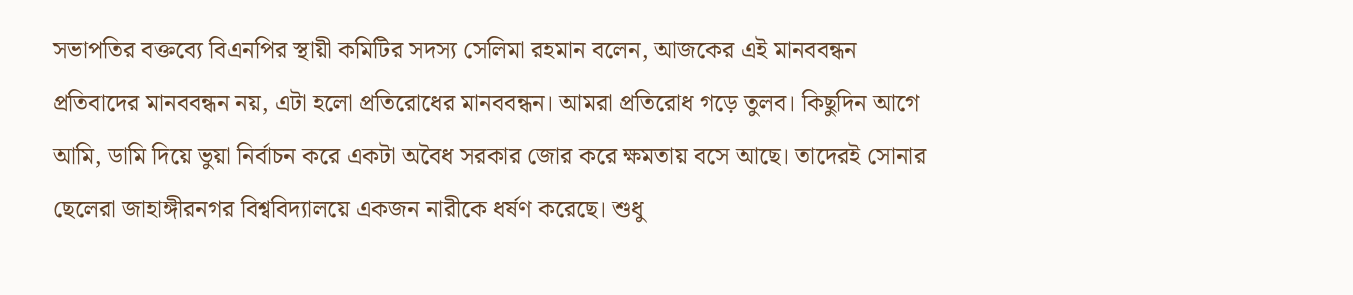সভাপতির বক্তব্যে বিএনপির স্থায়ী কমিটির সদস্য সেলিমা রহমান বলেন, আজকের এই মানববন্ধন প্রতিবাদের মানববন্ধন নয়, এটা হলো প্রতিরোধের মানববন্ধন। আমরা প্রতিরোধ গড়ে তুলব। কিছুদিন আগে আমি, ডামি দিয়ে ভুয়া নির্বাচন করে একটা অবৈধ সরকার জোর করে ক্ষমতায় বসে আছে। তাদেরই সোনার ছেলেরা জাহাঙ্গীরনগর বিশ্ববিদ্যালয়ে একজন নারীকে ধর্ষণ করেছে। শুধু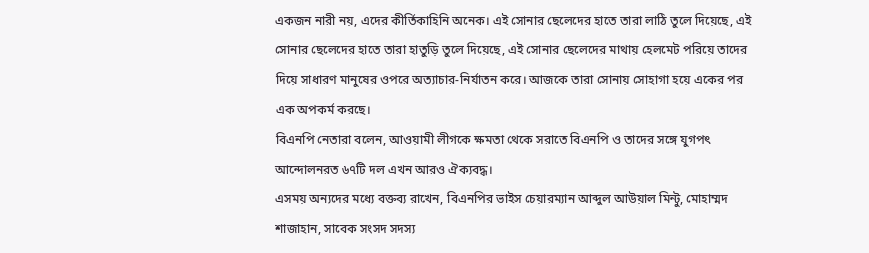একজন নারী নয়, এদের কীর্তিকাহিনি অনেক। এই সোনার ছেলেদের হাতে তারা লাঠি তুলে দিয়েছে, এই সোনার ছেলেদের হাতে তারা হাতুড়ি তুলে দিয়েছে, এই সোনার ছেলেদের মাথায় হেলমেট পরিয়ে তাদের দিয়ে সাধারণ মানুষের ওপরে অত্যাচার-নির্যাতন করে। আজকে তারা সোনায় সোহাগা হয়ে একের পর এক অপকর্ম করছে।
বিএনপি নেতারা বলেন, আওয়ামী লীগকে ক্ষমতা থেকে সরাতে বিএনপি ও তাদের সঙ্গে যুগপৎ আন্দোলনরত ৬৭টি দল এখন আরও ঐক্যবদ্ধ।
এসময় অন্যদের মধ্যে বক্তব্য রাখেন, বিএনপির ভাইস চেয়ারম্যান আব্দুল আউয়াল মিন্টু, মোহাম্মদ শাজাহান, সাবেক সংসদ সদস্য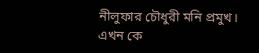নীলুফার চৌধুরী মনি প্রমুখ।
এখন কে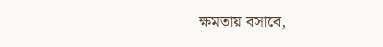ক্ষমতায় বসাবে,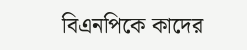বিএনপিকে কাদের